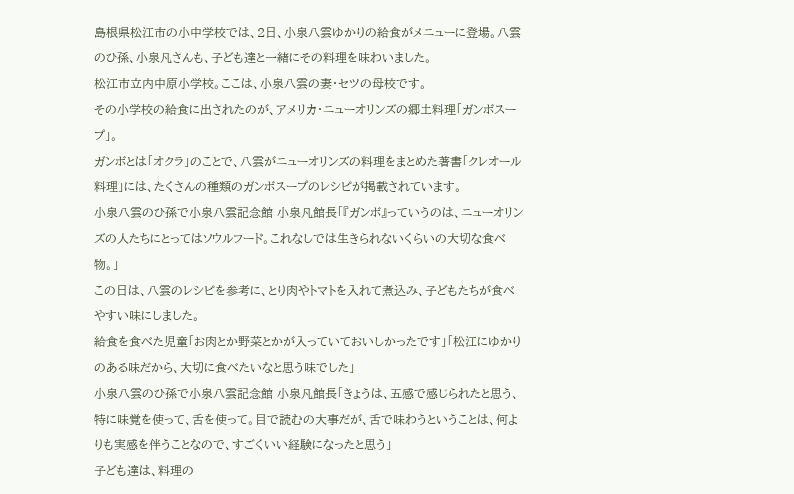島根県松江市の小中学校では、2日、小泉八雲ゆかりの給食がメニューに登場。八雲のひ孫、小泉凡さんも、子ども達と一緒にその料理を味わいました。
松江市立内中原小学校。ここは、小泉八雲の妻・セツの母校です。
その小学校の給食に出されたのが、アメリカ・ニューオリンズの郷土料理「ガンボスープ」。
ガンボとは「オクラ」のことで、八雲がニューオリンズの料理をまとめた著書「クレオール料理」には、たくさんの種類のガンボスープのレシピが掲載されています。
小泉八雲のひ孫で小泉八雲記念館 小泉凡館長「『ガンボ』っていうのは、ニューオリンズの人たちにとってはソウルフード。これなしでは生きられないくらいの大切な食べ物。」
この日は、八雲のレシピを参考に、とり肉やトマトを入れて煮込み、子どもたちが食べやすい味にしました。
給食を食べた児童「お肉とか野菜とかが入っていておいしかったです」「松江にゆかりのある味だから、大切に食べたいなと思う味でした」
小泉八雲のひ孫で小泉八雲記念館 小泉凡館長「きょうは、五感で感じられたと思う、特に味覚を使って、舌を使って。目で読むの大事だが、舌で味わうということは、何よりも実感を伴うことなので、すごくいい経験になったと思う」
子ども達は、料理の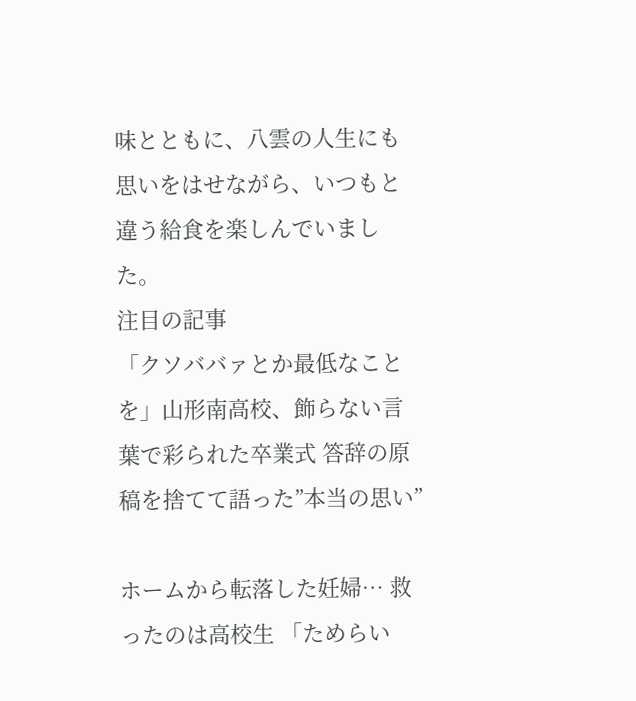味とともに、八雲の人生にも思いをはせながら、いつもと違う給食を楽しんでいました。
注目の記事
「クソババァとか最低なことを」山形南高校、飾らない言葉で彩られた卒業式 答辞の原稿を捨てて語った”本当の思い”

ホームから転落した妊婦… 救ったのは高校生 「ためらい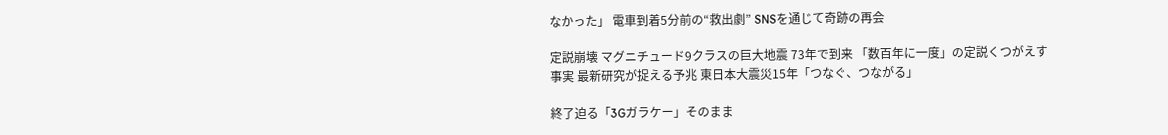なかった」 電車到着5分前の“救出劇” SNSを通じて奇跡の再会

定説崩壊 マグニチュード9クラスの巨大地震 73年で到来 「数百年に一度」の定説くつがえす事実 最新研究が捉える予兆 東日本大震災15年「つなぐ、つながる」

終了迫る「3Gガラケー」そのまま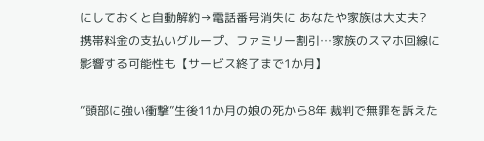にしておくと自動解約→電話番号消失に あなたや家族は大丈夫? 携帯料金の支払いグループ、ファミリー割引…家族のスマホ回線に影響する可能性も【サービス終了まで1か月】

”頭部に強い衝撃”生後11か月の娘の死から8年 裁判で無罪を訴えた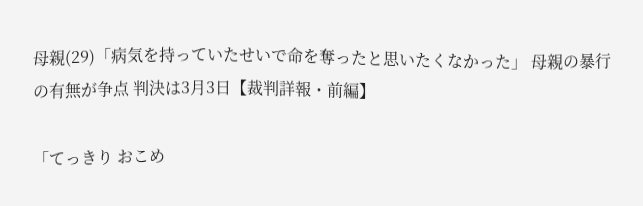母親(29)「病気を持っていたせいで命を奪ったと思いたくなかった」 母親の暴行の有無が争点 判決は3月3日【裁判詳報・前編】

「てっきり おこめ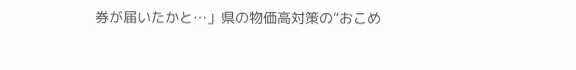券が届いたかと…」県の物価高対策の“おこめ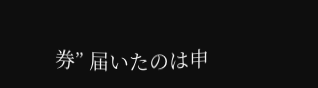券” 届いたのは申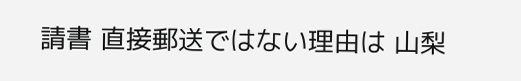請書 直接郵送ではない理由は 山梨